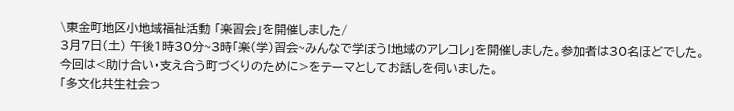\東金町地区小地域福祉活動 「楽習会」を開催しました/
3月7日(土) 午後1時30分~3時「楽(学)習会~みんなで学ぼう!地域のアレコレ」を開催しました。参加者は30名ほどでした。
今回は<助け合い・支え合う町づくりのために>をテーマとしてお話しを伺いました。
「多文化共生社会っ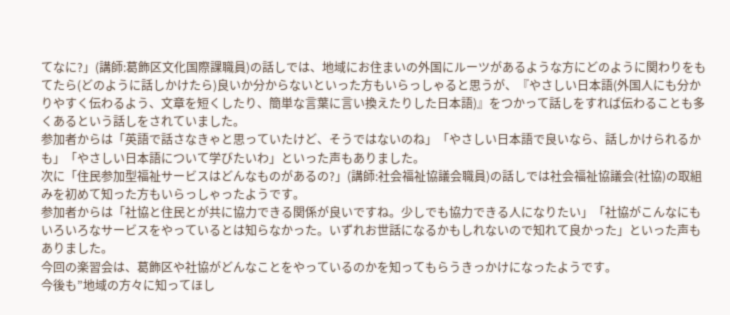てなに?」(講師:葛飾区文化国際課職員)の話しでは、地域にお住まいの外国にルーツがあるような方にどのように関わりをもてたら(どのように話しかけたら)良いか分からないといった方もいらっしゃると思うが、『やさしい日本語(外国人にも分かりやすく伝わるよう、文章を短くしたり、簡単な言葉に言い換えたりした日本語)』をつかって話しをすれば伝わることも多くあるという話しをされていました。
参加者からは「英語で話さなきゃと思っていたけど、そうではないのね」「やさしい日本語で良いなら、話しかけられるかも」「やさしい日本語について学びたいわ」といった声もありました。
次に「住民参加型福祉サービスはどんなものがあるの?」(講師:社会福祉協議会職員)の話しでは社会福祉協議会(社協)の取組みを初めて知った方もいらっしゃったようです。
参加者からは「社協と住民とが共に協力できる関係が良いですね。少しでも協力できる人になりたい」「社協がこんなにもいろいろなサービスをやっているとは知らなかった。いずれお世話になるかもしれないので知れて良かった」といった声もありました。
今回の楽習会は、葛飾区や社協がどんなことをやっているのかを知ってもらうきっかけになったようです。
今後も”地域の方々に知ってほし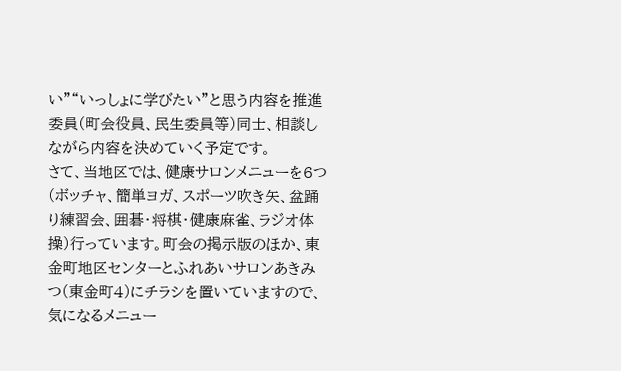い”“いっしょに学びたい”と思う内容を推進委員(町会役員、民生委員等)同士、相談しながら内容を決めていく予定です。
さて、当地区では、健康サロンメニューを6つ(ボッチャ、簡単ヨガ、スポーツ吹き矢、盆踊り練習会、囲碁・将棋・健康麻雀、ラジオ体操)行っています。町会の掲示版のほか、東金町地区センターとふれあいサロンあきみつ(東金町4)にチラシを置いていますので、気になるメニュー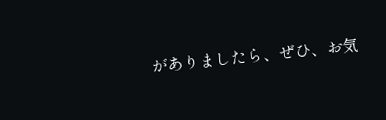がありましたら、ぜひ、お気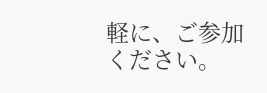軽に、ご参加ください。